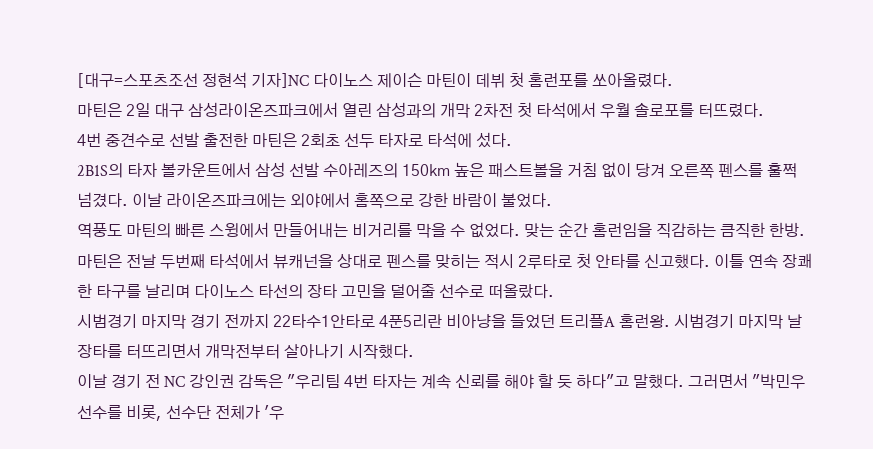[대구=스포츠조선 정현석 기자]NC 다이노스 제이슨 마틴이 데뷔 첫 홈런포를 쏘아올렸다.
마틴은 2일 대구 삼성라이온즈파크에서 열린 삼성과의 개막 2차전 첫 타석에서 우월 솔로포를 터뜨렸다.
4번 중견수로 선발 출전한 마틴은 2회초 선두 타자로 타석에 섰다.
2B1S의 타자 볼카운트에서 삼성 선발 수아레즈의 150㎞ 높은 패스트볼을 거침 없이 당겨 오른쪽 펜스를 훌쩍 넘겼다. 이날 라이온즈파크에는 외야에서 홈쪽으로 강한 바람이 불었다.
역풍도 마틴의 빠른 스윙에서 만들어내는 비거리를 막을 수 없었다. 맞는 순간 홈런임을 직감하는 큼직한 한방. 마틴은 전날 두번째 타석에서 뷰캐넌을 상대로 펜스를 맞히는 적시 2루타로 첫 안타를 신고했다. 이틀 연속 장쾌한 타구를 날리며 다이노스 타선의 장타 고민을 덜어줄 선수로 떠올랐다.
시범경기 마지막 경기 전까지 22타수1안타로 4푼5리란 비아냥을 들었던 트리플A 홈런왕. 시범경기 마지막 날 장타를 터뜨리면서 개막전부터 살아나기 시작했다.
이날 경기 전 NC 강인권 감독은 "우리팀 4번 타자는 계속 신뢰를 해야 할 듯 하다"고 말했다. 그러면서 "박민우 선수를 비롯, 선수단 전체가 '우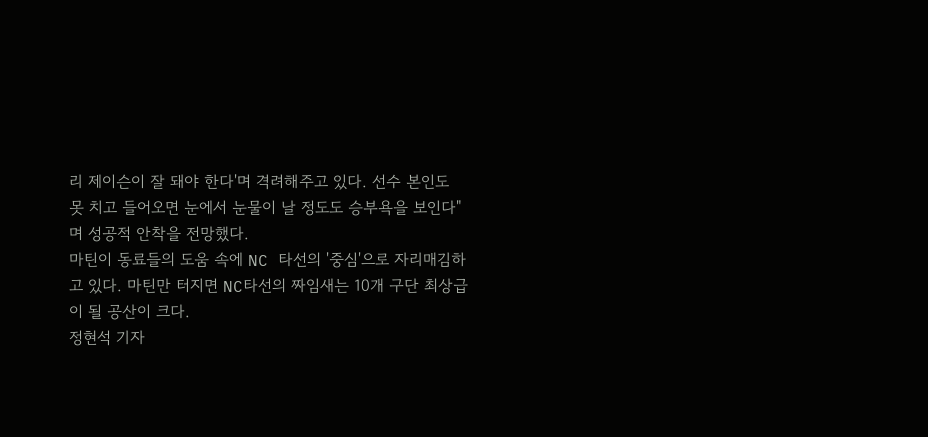리 제이슨이 잘 돼야 한다'며 격려해주고 있다. 선수 본인도 못 치고 들어오면 눈에서 눈물이 날 정도도 승부욕을 보인다"며 성공적 안착을 전망했다.
마틴이 동료들의 도움 속에 NC 타선의 '중심'으로 자리매김하고 있다. 마틴만 터지면 NC타선의 짜임새는 10개 구단 최상급이 될 공산이 크다.
정현석 기자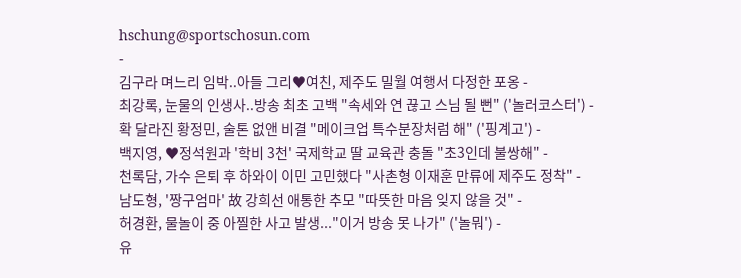hschung@sportschosun.com
-
김구라 며느리 임박..아들 그리♥여친, 제주도 밀월 여행서 다정한 포옹 -
최강록, 눈물의 인생사..방송 최초 고백 "속세와 연 끊고 스님 될 뻔" ('놀러코스터') -
확 달라진 황정민, 술톤 없앤 비결 "메이크업 특수분장처럼 해" ('핑계고') -
백지영, ♥정석원과 '학비 3천' 국제학교 딸 교육관 충돌 "초3인데 불쌍해" -
천록담, 가수 은퇴 후 하와이 이민 고민했다 "사촌형 이재훈 만류에 제주도 정착" -
남도형, '짱구엄마' 故 강희선 애통한 추모 "따뜻한 마음 잊지 않을 것" -
허경환, 물놀이 중 아찔한 사고 발생..."이거 방송 못 나가" ('놀뭐') -
유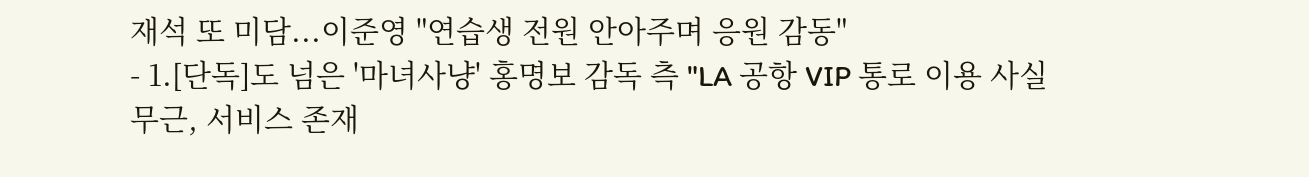재석 또 미담...이준영 "연습생 전원 안아주며 응원 감동"
- 1.[단독]도 넘은 '마녀사냥' 홍명보 감독 측 "LA 공항 VIP 통로 이용 사실 무근, 서비스 존재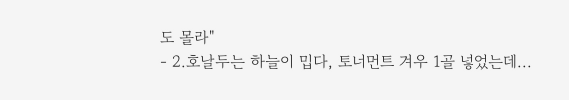도 몰라"
- 2.호날두는 하늘이 밉다, 토너먼트 겨우 1골 넣었는데...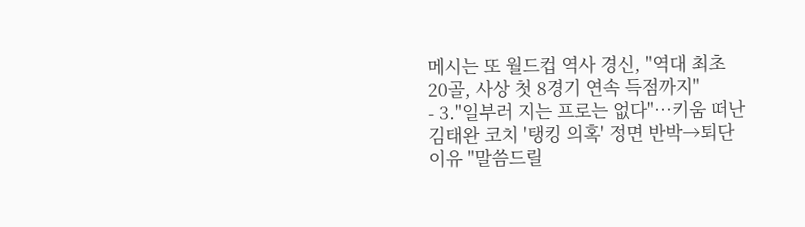메시는 또 월드컵 역사 경신, "역대 최초 20골, 사상 첫 8경기 연속 득점까지"
- 3."일부러 지는 프로는 없다"…키움 떠난 김태완 코치 '탱킹 의혹' 정면 반박→퇴단 이유 "말씀드릴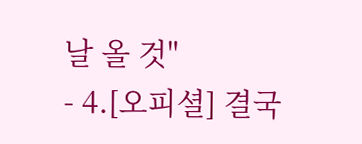날 올 것"
- 4.[오피셜] 결국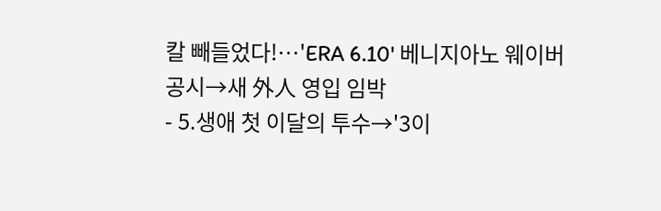칼 빼들었다!…'ERA 6.10' 베니지아노 웨이버 공시→새 外人 영입 임박
- 5.생애 첫 이달의 투수→'3이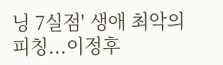닝 7실점' 생애 최악의 피칭...이정후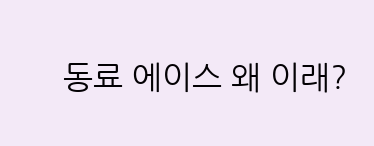동료 에이스 왜 이래?